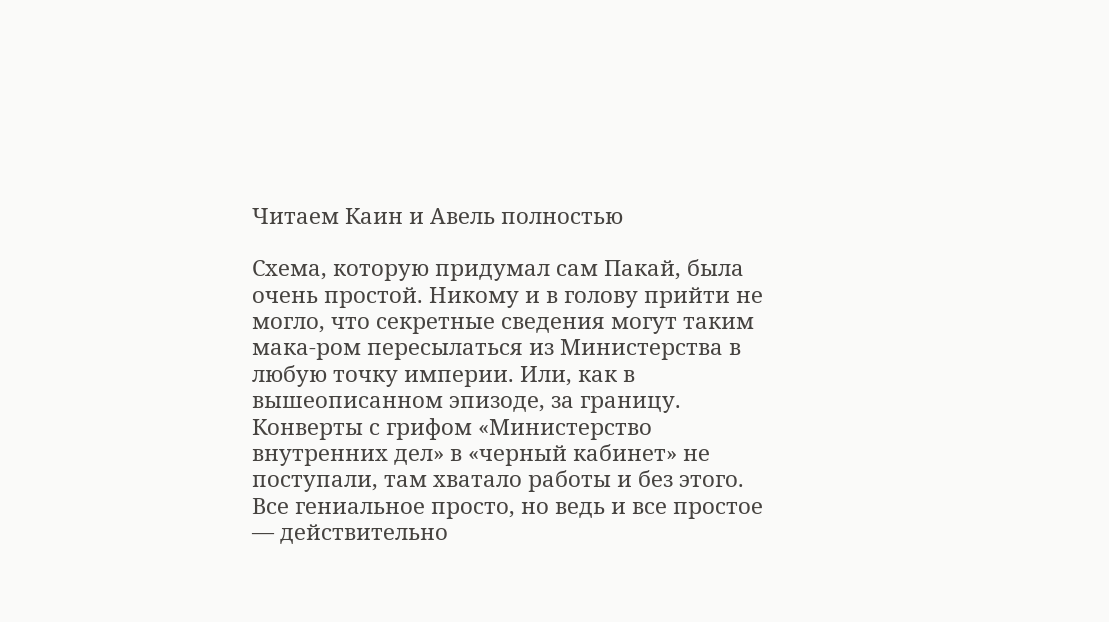Читаем Каин и Авель полностью

Схема, которую придумал сам Пакай, была очень простой. Никому и в голову прийти не могло, что секретные сведения могут таким мака-ром пересылаться из Министерства в любую точку империи. Или, как в вышеописанном эпизоде, за границу. Конверты с грифом «Министерство внутренних дел» в «черный кабинет» не поступали, там хватало работы и без этого. Все гениальное просто, но ведь и все простое — действительно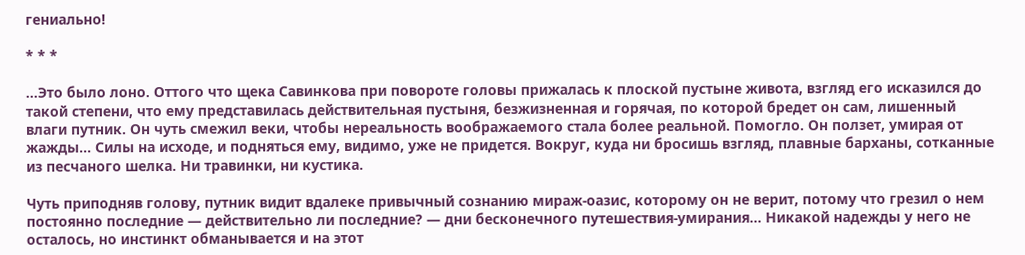гениально!

* * *

...Это было лоно. Оттого что щека Савинкова при повороте головы прижалась к плоской пустыне живота, взгляд его исказился до такой степени, что ему представилась действительная пустыня, безжизненная и горячая, по которой бредет он сам, лишенный влаги путник. Он чуть смежил веки, чтобы нереальность воображаемого стала более реальной. Помогло. Он ползет, умирая от жажды... Силы на исходе, и подняться ему, видимо, уже не придется. Вокруг, куда ни бросишь взгляд, плавные барханы, сотканные из песчаного шелка. Ни травинки, ни кустика.

Чуть приподняв голову, путник видит вдалеке привычный сознанию мираж-оазис, которому он не верит, потому что грезил о нем постоянно последние — действительно ли последние? — дни бесконечного путешествия-умирания... Никакой надежды у него не осталось, но инстинкт обманывается и на этот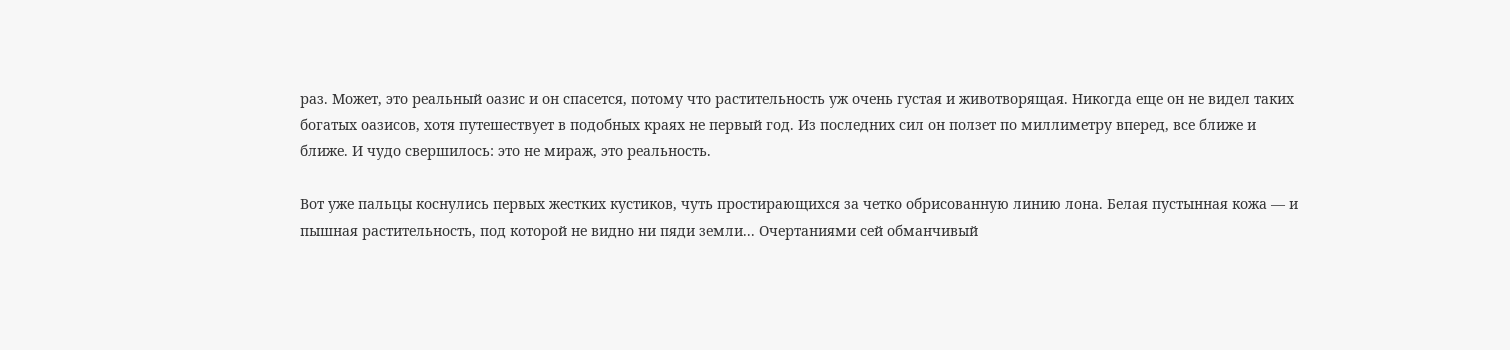раз. Может, это реальный оазис и он спасется, потому что растительность уж очень густая и животворящая. Никогда еще он не видел таких богатых оазисов, хотя путешествует в подобных краях не первый год. Из последних сил он ползет по миллиметру вперед, все ближе и ближе. И чудо свершилось: это не мираж, это реальность.

Вот уже пальцы коснулись первых жестких кустиков, чуть простирающихся за четко обрисованную линию лона. Белая пустынная кожа — и пышная растительность, под которой не видно ни пяди земли... Очертаниями сей обманчивый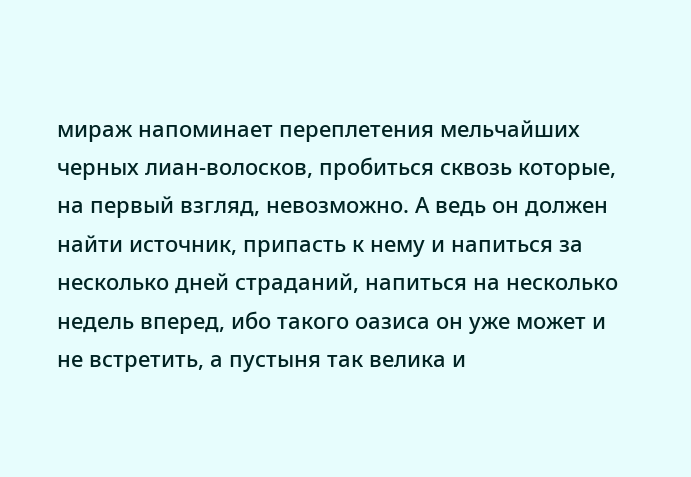мираж напоминает переплетения мельчайших черных лиан-волосков, пробиться сквозь которые, на первый взгляд, невозможно. А ведь он должен найти источник, припасть к нему и напиться за несколько дней страданий, напиться на несколько недель вперед, ибо такого оазиса он уже может и не встретить, а пустыня так велика и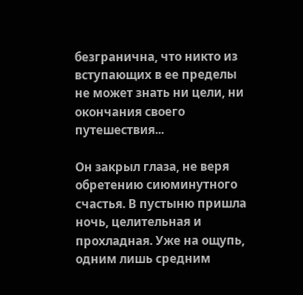безгранична, что никто из вступающих в ее пределы не может знать ни цели, ни окончания своего путешествия...

Он закрыл глаза, не веря обретению сиюминутного счастья. В пустыню пришла ночь, целительная и прохладная. Уже на ощупь, одним лишь средним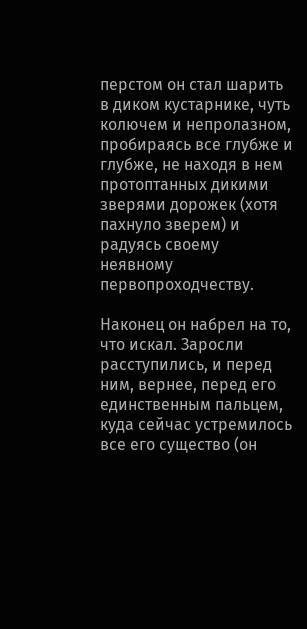перстом он стал шарить в диком кустарнике, чуть колючем и непролазном, пробираясь все глубже и глубже, не находя в нем протоптанных дикими зверями дорожек (хотя пахнуло зверем) и радуясь своему неявному первопроходчеству.

Наконец он набрел на то, что искал. Заросли расступились, и перед ним, вернее, перед его единственным пальцем, куда сейчас устремилось все его существо (он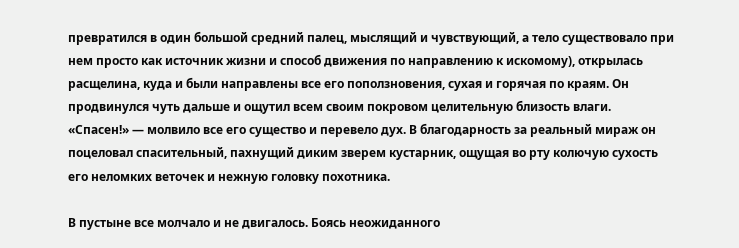превратился в один большой средний палец, мыслящий и чувствующий, а тело существовало при нем просто как источник жизни и способ движения по направлению к искомому), открылась расщелина, куда и были направлены все его поползновения, сухая и горячая по краям. Он продвинулся чуть дальше и ощутил всем своим покровом целительную близость влаги. «Спасен!» — молвило все его существо и перевело дух. В благодарность за реальный мираж он поцеловал спасительный, пахнущий диким зверем кустарник, ощущая во рту колючую сухость его неломких веточек и нежную головку похотника.

В пустыне все молчало и не двигалось. Боясь неожиданного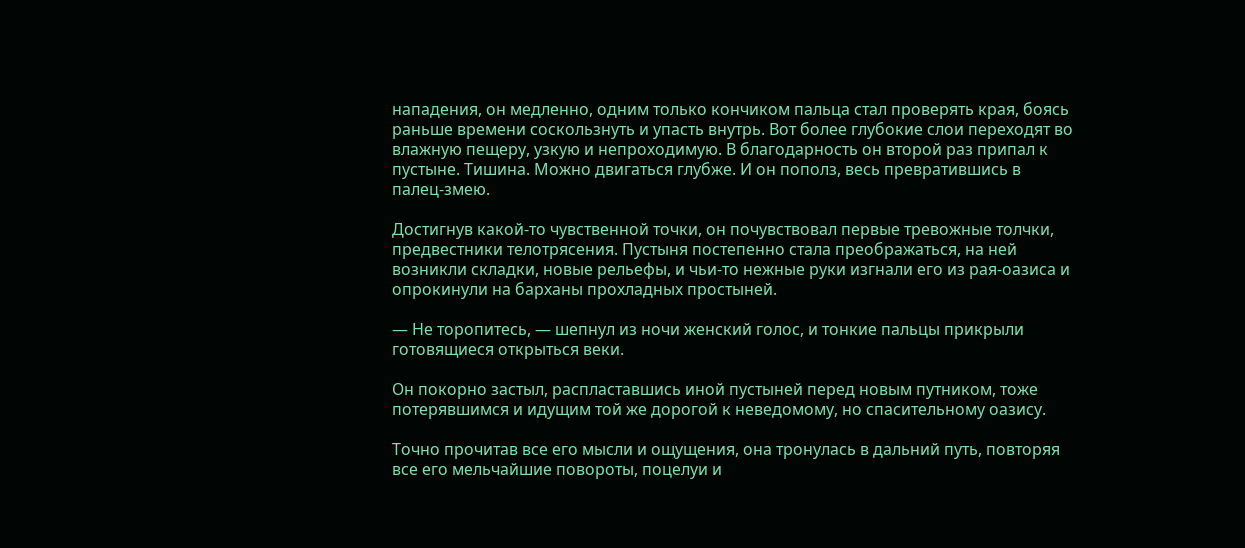нападения, он медленно, одним только кончиком пальца стал проверять края, боясь раньше времени соскользнуть и упасть внутрь. Вот более глубокие слои переходят во влажную пещеру, узкую и непроходимую. В благодарность он второй раз припал к пустыне. Тишина. Можно двигаться глубже. И он пополз, весь превратившись в палец-змею.

Достигнув какой-то чувственной точки, он почувствовал первые тревожные толчки, предвестники телотрясения. Пустыня постепенно стала преображаться, на ней возникли складки, новые рельефы, и чьи-то нежные руки изгнали его из рая-оазиса и опрокинули на барханы прохладных простыней.

— Не торопитесь, — шепнул из ночи женский голос, и тонкие пальцы прикрыли готовящиеся открыться веки.

Он покорно застыл, распластавшись иной пустыней перед новым путником, тоже потерявшимся и идущим той же дорогой к неведомому, но спасительному оазису.

Точно прочитав все его мысли и ощущения, она тронулась в дальний путь, повторяя все его мельчайшие повороты, поцелуи и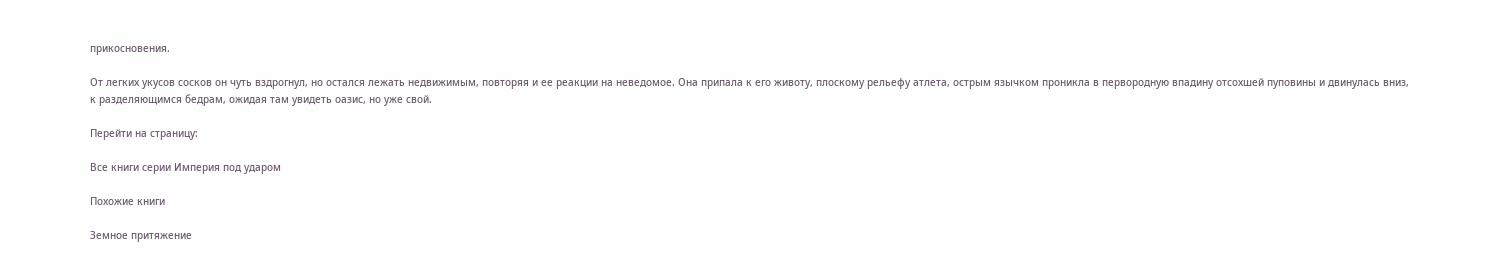прикосновения.

От легких укусов сосков он чуть вздрогнул, но остался лежать недвижимым, повторяя и ее реакции на неведомое. Она припала к его животу, плоскому рельефу атлета, острым язычком проникла в первородную впадину отсохшей пуповины и двинулась вниз, к разделяющимся бедрам, ожидая там увидеть оазис, но уже свой.

Перейти на страницу:

Все книги серии Империя под ударом

Похожие книги

Земное притяжение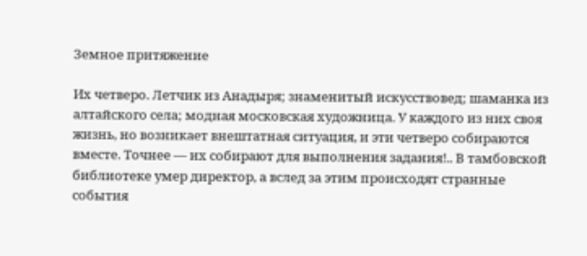Земное притяжение

Их четверо. Летчик из Анадыря; знаменитый искусствовед; шаманка из алтайского села; модная московская художница. У каждого из них своя жизнь, но возникает внештатная ситуация, и эти четверо собираются вместе. Точнее — их собирают для выполнения задания!.. В тамбовской библиотеке умер директор, а вслед за этим происходят странные события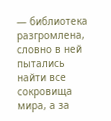— библиотека разгромлена, словно в ней пытались найти все сокровища мира, а за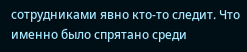сотрудниками явно кто-то следит. Что именно было спрятано среди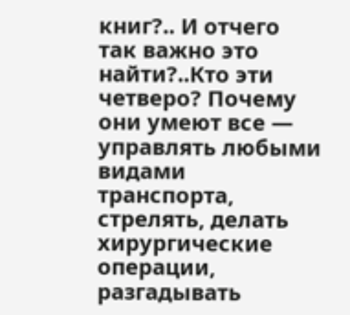книг?.. И отчего так важно это найти?..Кто эти четверо? Почему они умеют все — управлять любыми видами транспорта, стрелять, делать хирургические операции, разгадывать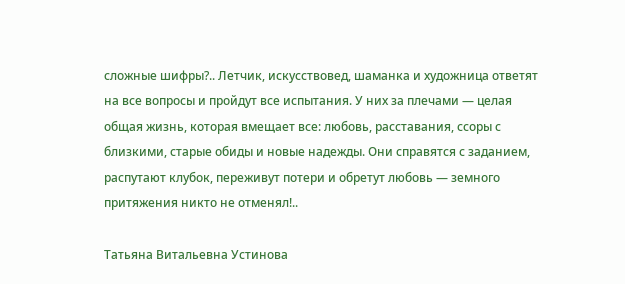сложные шифры?.. Летчик, искусствовед, шаманка и художница ответят на все вопросы и пройдут все испытания. У них за плечами — целая общая жизнь, которая вмещает все: любовь, расставания, ссоры с близкими, старые обиды и новые надежды. Они справятся с заданием, распутают клубок, переживут потери и обретут любовь — земного притяжения никто не отменял!..

Татьяна Витальевна Устинова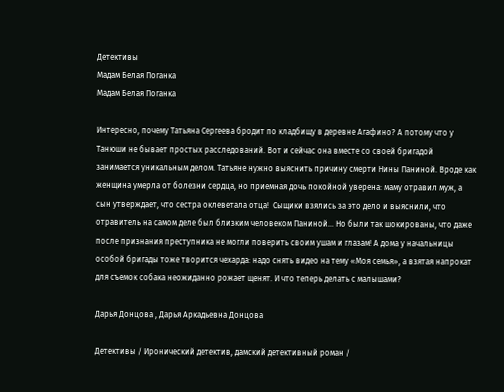Детективы
Мадам Белая Поганка
Мадам Белая Поганка

Интересно, почему Татьяна Сергеева бродит по кладбищу в деревне Агафино? А потому что у Танюши не бывает простых расследований. Вот и сейчас она вместе со своей бригадой занимается уникальным делом. Татьяне нужно выяснить причину смерти Нины Паниной. Вроде как женщина умерла от болезни сердца, но приемная дочь покойной уверена: маму отравил муж, а сын утверждает, что сестра оклеветала отца!  Сыщики взялись за это дело и выяснили, что отравитель на самом деле был близким человеком Паниной… Но были так шокированы, что даже после признания преступника не могли поверить своим ушам и глазам! А дома у начальницы особой бригады тоже творится чехарда: надо снять видео на тему «Моя семья», а взятая напрокат для съемок собака неожиданно рожает щенят. И что теперь делать с малышами?

Дарья Донцова , Дарья Аркадьевна Донцова

Детективы / Иронический детектив, дамский детективный роман /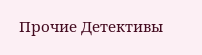Прочие Детективы